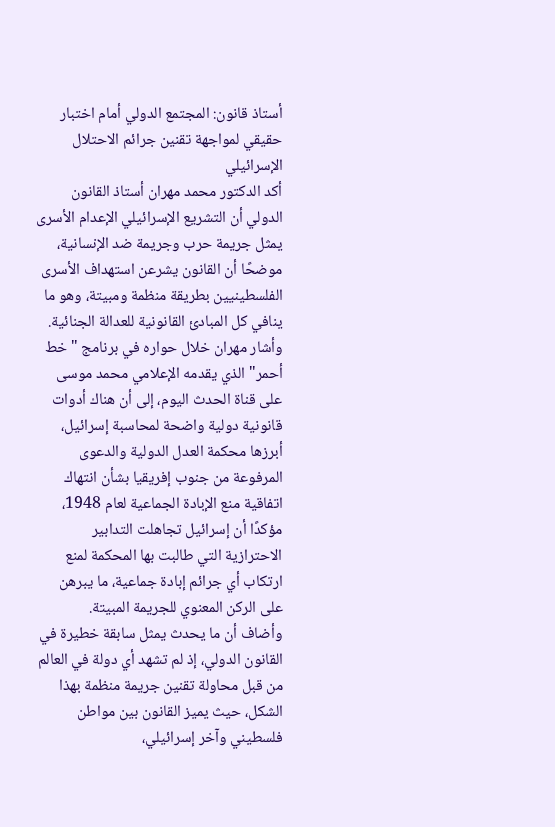أستاذ قانون: المجتمع الدولي أمام اختبار حقيقي لمواجهة تقنين جرائم الاحتلال الإسرائيلي
أكد الدكتور محمد مهران أستاذ القانون الدولي أن التشريع الإسرائيلي الإعدام الأسرى يمثل جريمة حرب وجريمة ضد الإنسانية، موضحًا أن القانون يشرعن استهداف الأسرى الفلسطينيين بطريقة منظمة ومبيتة، وهو ما ينافي كل المبادئ القانونية للعدالة الجنائية.
وأشار مهران خلال حواره في برنامج "خط أحمر" الذي يقدمه الإعلامي محمد موسى على قناة الحدث اليوم، إلى أن هناك أدوات قانونية دولية واضحة لمحاسبة إسرائيل، أبرزها محكمة العدل الدولية والدعوى المرفوعة من جنوب إفريقيا بشأن انتهاك اتفاقية منع الإبادة الجماعية لعام 1948، مؤكدًا أن إسرائيل تجاهلت التدابير الاحترازية التي طالبت بها المحكمة لمنع ارتكاب أي جرائم إبادة جماعية، ما يبرهن على الركن المعنوي للجريمة المبيتة.
وأضاف أن ما يحدث يمثل سابقة خطيرة في القانون الدولي، إذ لم تشهد أي دولة في العالم من قبل محاولة تقنين جريمة منظمة بهذا الشكل، حيث يميز القانون بين مواطن فلسطيني وآخر إسرائيلي،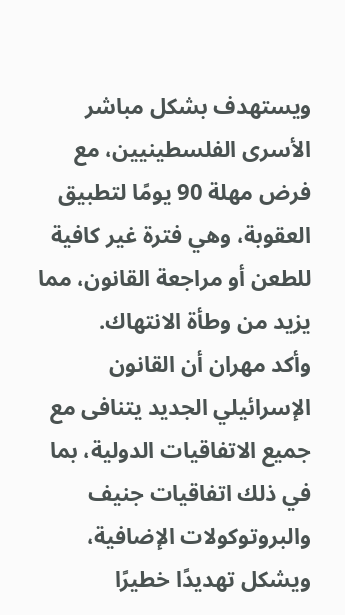ويستهدف بشكل مباشر الأسرى الفلسطينيين، مع فرض مهلة 90 يومًا لتطبيق العقوبة، وهي فترة غير كافية للطعن أو مراجعة القانون، مما يزيد من وطأة الانتهاك.
وأكد مهران أن القانون الإسرائيلي الجديد يتنافى مع جميع الاتفاقيات الدولية، بما في ذلك اتفاقيات جنيف والبروتوكولات الإضافية، ويشكل تهديدًا خطيرًا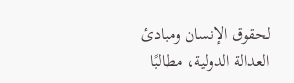لحقوق الإنسان ومبادئ العدالة الدولية، مطالبًا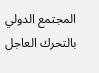المجتمع الدولي بالتحرك العاجل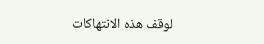لوقف هذه الانتهاكات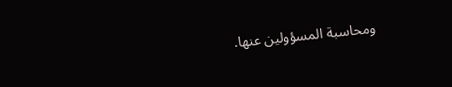ومحاسبة المسؤولين عنها.